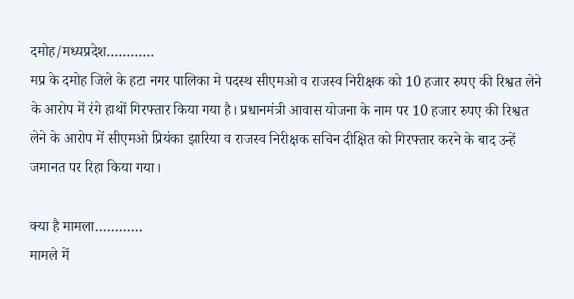दमोह/मध्यप्रदेश…………
मप्र के दमोह जिले के हटा नगर पालिका मे पदस्थ सीएमओ व राजस्व निरीक्षक को 10 हजार रुपए की रिश्वत लेने के आरोप में रंगे हाथों गिरफ्तार किया गया है। प्रधानमंत्री आवास योजना के नाम पर 10 हजार रुपए की रिश्वत लेने के आरोप में सीएमओ प्रियंका झारिया व राजस्व निरीक्षक सचिन दीक्षित को गिरफ्तार करने के बाद उन्हें जमानत पर रिहा किया गया।

क्या है मामला…………
मामले में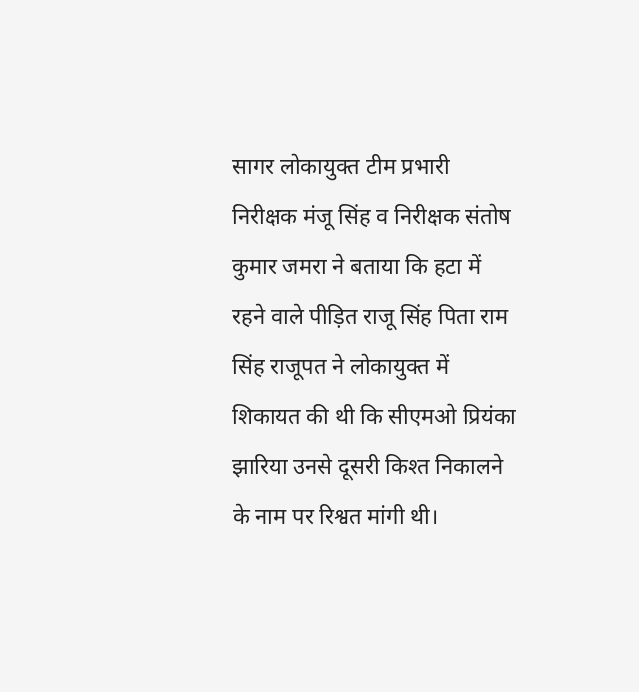सागर लोकायुक्त टीम प्रभारी निरीक्षक मंजू सिंह व निरीक्षक संतोष कुमार जमरा ने बताया कि हटा में रहने वाले पीड़ित राजू सिंह पिता राम सिंह राजूपत ने लोकायुक्त में शिकायत की थी कि सीएमओ प्रियंका झारिया उनसे दूसरी किश्त निकालने के नाम पर रिश्वत मांगी थी।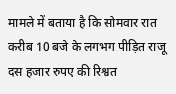मामले में बताया है कि सोमवार रात करीब 10 बजे के लगभग पीड़ित राजू दस हजार रुपए की रिश्वत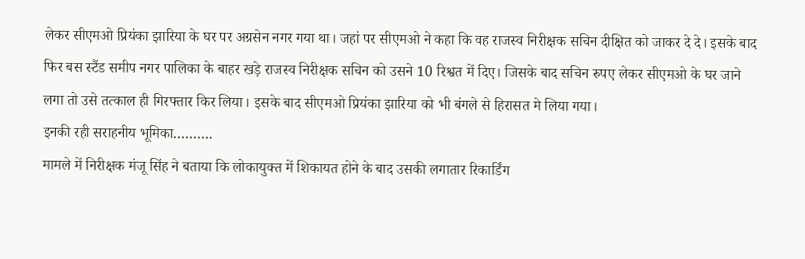लेकर सीएमओ प्रियंका झारिया के घर पर अग्रसेन नगर गया था। जहां पर सीएमओ ने कहा कि वह राजस्व निरीक्षक सचिन दीक्षित को जाकर दे दे। इसके बाद फिर बस स्टैंड समीप नगर पालिका के बाहर खड़े राजस्व निरीक्षक सचिन को उसने 10 रिश्वत में दिए। जिसके बाद सचिन रुपए लेकर सीएमओ के घर जाने लगा तो उसे तत्काल ही गिरफ्तार किर लिया। इसके बाद सीएमओ प्रियंका झारिया को भी बंगले से हिरासत मे लिया गया।
इनकी रही सराहनीय भूमिका……….
मामले में निरीक्षक मंजू सिंह ने बताया कि लोकायुक्त में शिकायत होने के बाद उसकी लगातार रिकार्डिंग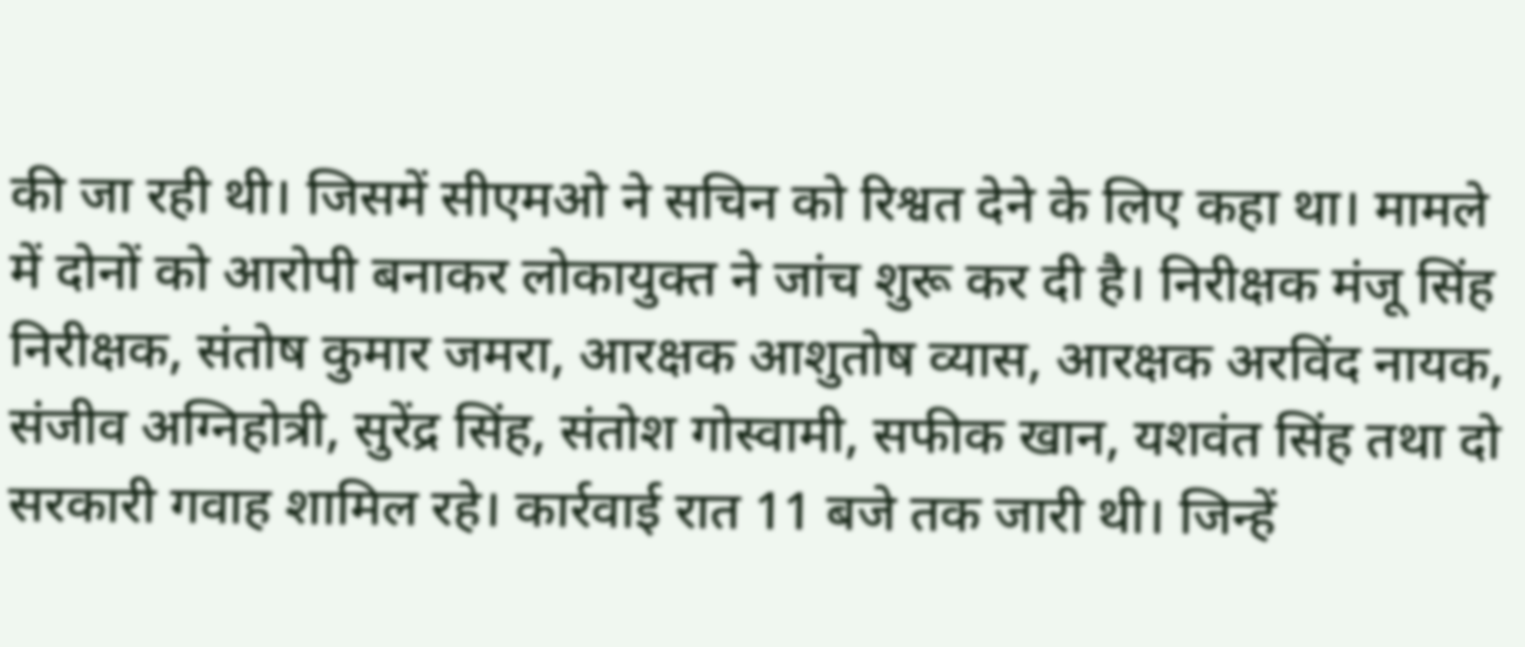की जा रही थी। जिसमें सीएमओ ने सचिन को रिश्वत देने के लिए कहा था। मामले में दोनों को आरोपी बनाकर लोकायुक्त ने जांच शुरू कर दी है। निरीक्षक मंजू सिंह निरीक्षक, संतोष कुमार जमरा, आरक्षक आशुतोष व्यास, आरक्षक अरविंद नायक, संजीव अग्निहोत्री, सुरेंद्र सिंह, संतोश गोस्वामी, सफीक खान, यशवंत सिंह तथा दो सरकारी गवाह शामिल रहे। कार्रवाई रात 11 बजे तक जारी थी। जिन्हें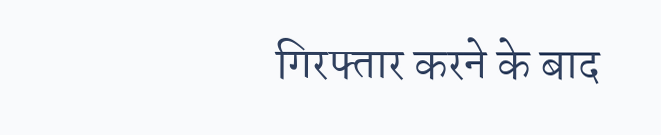गिरफ्तार करने के बाद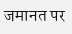जमानत पर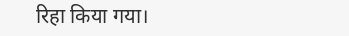रिहा किया गया।